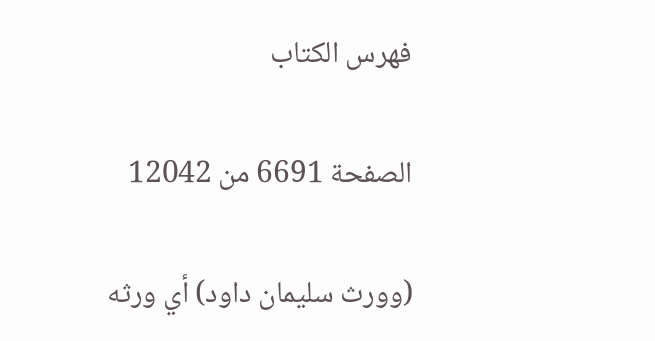فهرس الكتاب

الصفحة 6691 من 12042

(وورث سليمان داود) أي ورثه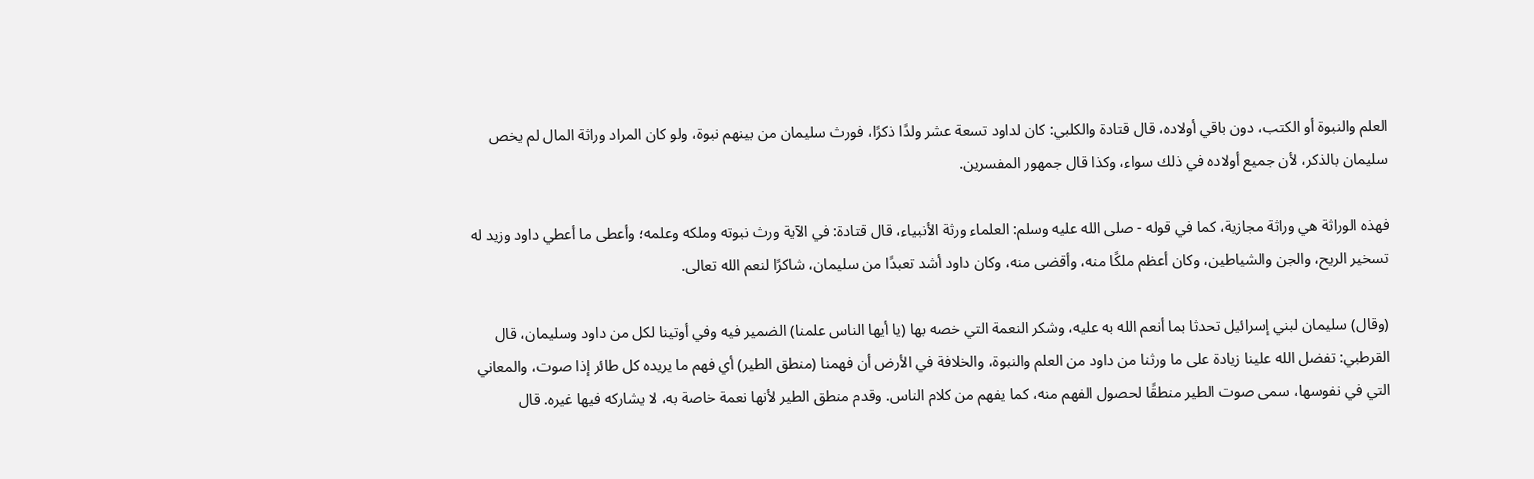العلم والنبوة أو الكتب، دون باقي أولاده، قال قتادة والكلبي: كان لداود تسعة عشر ولدًا ذكرًا، فورث سليمان من بينهم نبوة، ولو كان المراد وراثة المال لم يخص سليمان بالذكر، لأن جميع أولاده في ذلك سواء، وكذا قال جمهور المفسرين.

فهذه الوراثة هي وراثة مجازية، كما في قوله - صلى الله عليه وسلم: العلماء ورثة الأنبياء، قال قتادة: في الآية ورث نبوته وملكه وعلمه؛ وأعطى ما أعطي داود وزيد له تسخير الريح، والجن والشياطين، وكان أعظم ملكًا منه، وأقضى منه، وكان داود أشد تعبدًا من سليمان، شاكرًا لنعم الله تعالى.

(وقال) سليمان لبني إسرائيل تحدثا بما أنعم الله به عليه، وشكر النعمة التي خصه بها (يا أيها الناس علمنا) الضمير فيه وفي أوتينا لكل من داود وسليمان، قال القرطبي: تفضل الله علينا زيادة على ما ورثنا من داود من العلم والنبوة، والخلافة في الأرض أن فهمنا (منطق الطير) أي فهم ما يريده كل طائر إذا صوت، والمعاني التي في نفوسها، سمى صوت الطير منطقًا لحصول الفهم منه، كما يفهم من كلام الناس. وقدم منطق الطير لأنها نعمة خاصة به، لا يشاركه فيها غيره. قال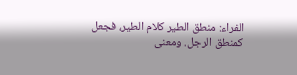الفراء: منطق الطير كلام الطير، فجعل كمنطق الرجل. ومعنى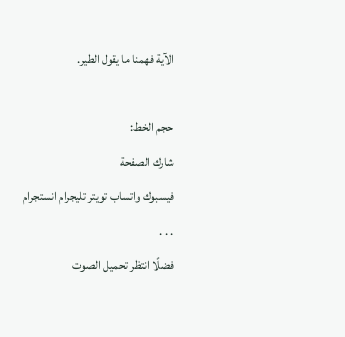الآية فهمنا ما يقول الطير.

حجم الخط:
شارك الصفحة
فيسبوك واتساب تويتر تليجرام انستجرام
. . .
فضلًا انتظر تحميل الصوت